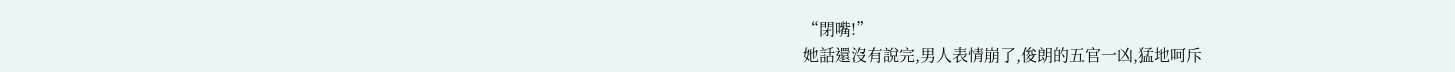“閉嘴!”
她話還沒有說完,男人表情崩了,俊朗的五官一凶,猛地呵斥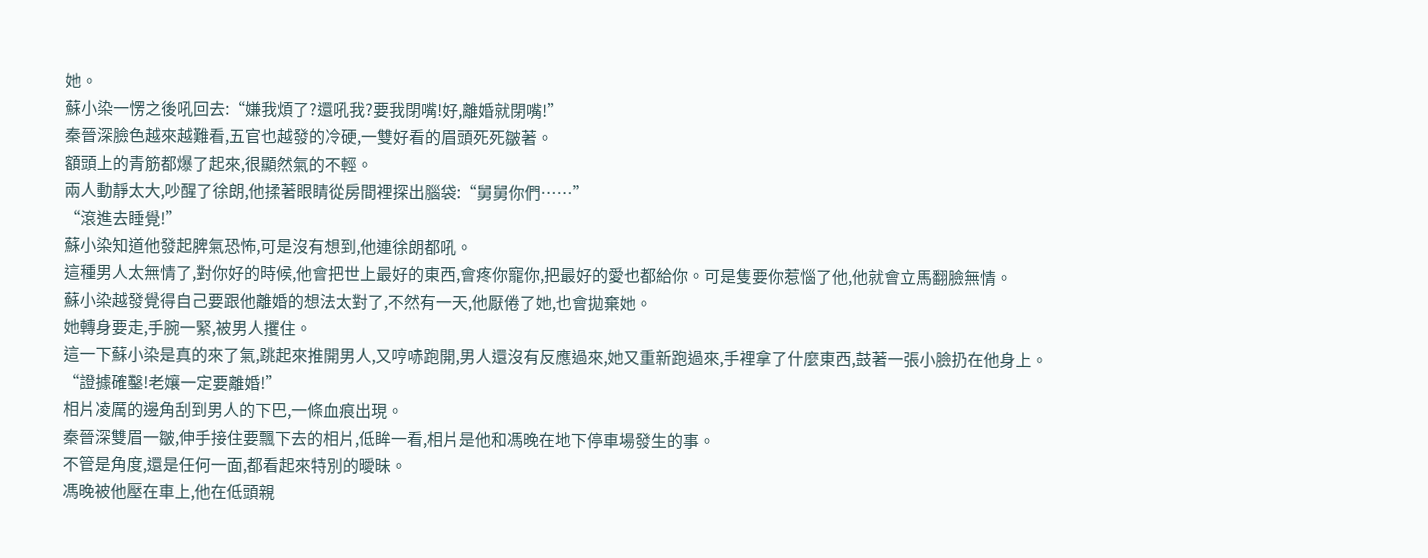她。
蘇小染一愣之後吼回去:“嫌我煩了?還吼我?要我閉嘴!好,離婚就閉嘴!”
秦晉深臉色越來越難看,五官也越發的冷硬,一雙好看的眉頭死死皺著。
額頭上的青筋都爆了起來,很顯然氣的不輕。
兩人動靜太大,吵醒了徐朗,他揉著眼睛從房間裡探出腦袋:“舅舅你們……”
“滾進去睡覺!”
蘇小染知道他發起脾氣恐怖,可是沒有想到,他連徐朗都吼。
這種男人太無情了,對你好的時候,他會把世上最好的東西,會疼你寵你,把最好的愛也都給你。可是隻要你惹惱了他,他就會立馬翻臉無情。
蘇小染越發覺得自己要跟他離婚的想法太對了,不然有一天,他厭倦了她,也會拋棄她。
她轉身要走,手腕一緊,被男人攫住。
這一下蘇小染是真的來了氣,跳起來推開男人,又哼哧跑開,男人還沒有反應過來,她又重新跑過來,手裡拿了什麼東西,鼓著一張小臉扔在他身上。
“證據確鑿!老孃一定要離婚!”
相片凌厲的邊角刮到男人的下巴,一條血痕出現。
秦晉深雙眉一皺,伸手接住要飄下去的相片,低眸一看,相片是他和馮晚在地下停車場發生的事。
不管是角度,還是任何一面,都看起來特別的曖昧。
馮晚被他壓在車上,他在低頭親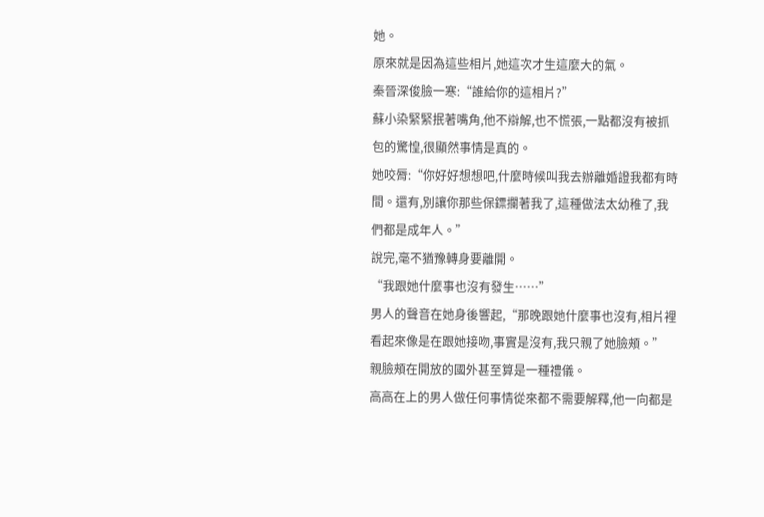她。
原來就是因為這些相片,她這次才生這麼大的氣。
秦晉深俊臉一寒:“誰給你的這相片?”
蘇小染緊緊抿著嘴角,他不辯解,也不慌張,一點都沒有被抓包的驚惶,很顯然事情是真的。
她咬脣:“你好好想想吧,什麼時候叫我去辦離婚證我都有時間。還有,別讓你那些保鏢攔著我了,這種做法太幼稚了,我們都是成年人。”
說完,毫不猶豫轉身要離開。
“我跟她什麼事也沒有發生……”
男人的聲音在她身後響起,“那晚跟她什麼事也沒有,相片裡看起來像是在跟她接吻,事實是沒有,我只親了她臉頰。”
親臉頰在開放的國外甚至算是一種禮儀。
高高在上的男人做任何事情從來都不需要解釋,他一向都是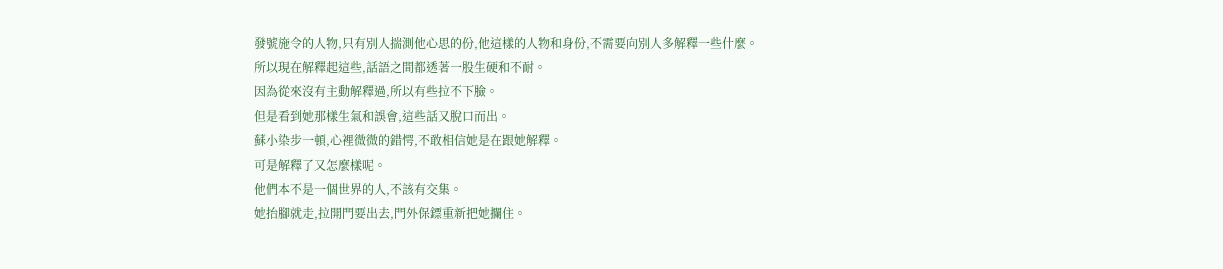發號施令的人物,只有別人揣測他心思的份,他這樣的人物和身份,不需要向別人多解釋一些什麼。
所以現在解釋起這些,話語之間都透著一股生硬和不耐。
因為從來沒有主動解釋過,所以有些拉不下臉。
但是看到她那樣生氣和誤會,這些話又脫口而出。
蘇小染步一頓,心裡微微的錯愕,不敢相信她是在跟她解釋。
可是解釋了又怎麼樣呢。
他們本不是一個世界的人,不該有交集。
她抬腳就走,拉開門要出去,門外保鏢重新把她攔住。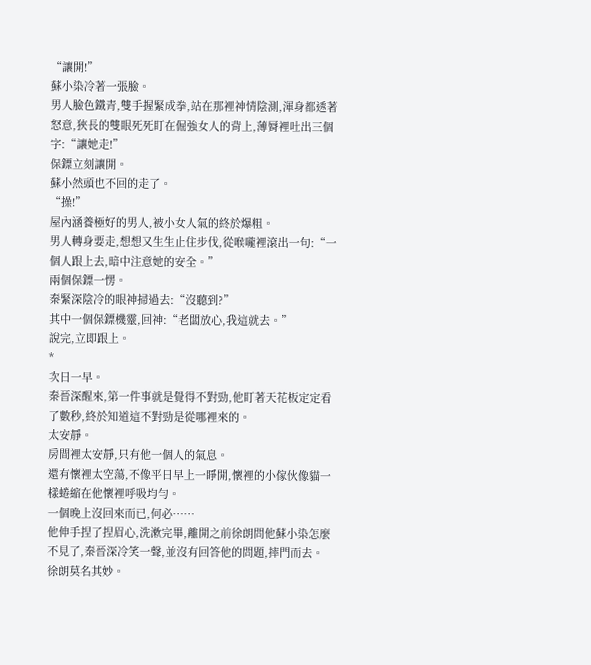“讓開!”
蘇小染冷著一張臉。
男人臉色鐵青,雙手握緊成拳,站在那裡神情陰測,渾身都透著怒意,狹長的雙眼死死盯在倔強女人的背上,薄脣裡吐出三個字:“讓她走!”
保鏢立刻讓開。
蘇小然頭也不回的走了。
“操!”
屋內涵養極好的男人,被小女人氣的終於爆粗。
男人轉身要走,想想又生生止住步伐,從喉嚨裡滾出一句:“一個人跟上去,暗中注意她的安全。”
兩個保鏢一愣。
秦緊深陰冷的眼神掃過去:“沒聽到?”
其中一個保鏢機靈,回神:“老闆放心,我這就去。”
說完,立即跟上。
*
次日一早。
秦晉深醒來,第一件事就是覺得不對勁,他盯著天花板定定看了數秒,終於知道這不對勁是從哪裡來的。
太安靜。
房間裡太安靜,只有他一個人的氣息。
還有懷裡太空蕩,不像平日早上一睜開,懷裡的小傢伙像貓一樣蜷縮在他懷裡呼吸均勻。
一個晚上沒回來而已,何必……
他伸手捏了捏眉心,洗漱完畢,離開之前徐朗問他蘇小染怎麼不見了,秦晉深冷笑一聲,並沒有回答他的問題,摔門而去。
徐朗莫名其妙。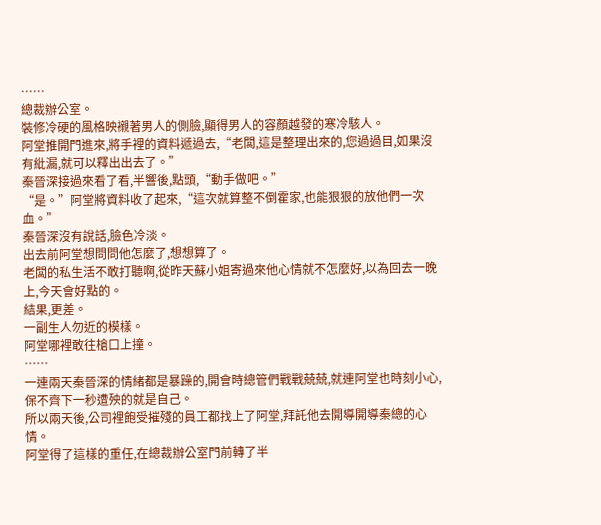……
總裁辦公室。
裝修冷硬的風格映襯著男人的側臉,顯得男人的容顏越發的寒冷駭人。
阿堂推開門進來,將手裡的資料遞過去,“老闆,這是整理出來的,您過過目,如果沒有紕漏,就可以釋出出去了。”
秦晉深接過來看了看,半響後,點頭,“動手做吧。”
“是。”阿堂將資料收了起來,“這次就算整不倒霍家,也能狠狠的放他們一次血。”
秦晉深沒有說話,臉色冷淡。
出去前阿堂想問問他怎麼了,想想算了。
老闆的私生活不敢打聽啊,從昨天蘇小姐寄過來他心情就不怎麼好,以為回去一晚上,今天會好點的。
結果,更差。
一副生人勿近的模樣。
阿堂哪裡敢往槍口上撞。
……
一連兩天秦晉深的情緒都是暴躁的,開會時總管們戰戰兢兢,就連阿堂也時刻小心,保不齊下一秒遭殃的就是自己。
所以兩天後,公司裡飽受摧殘的員工都找上了阿堂,拜託他去開導開導秦總的心情。
阿堂得了這樣的重任,在總裁辦公室門前轉了半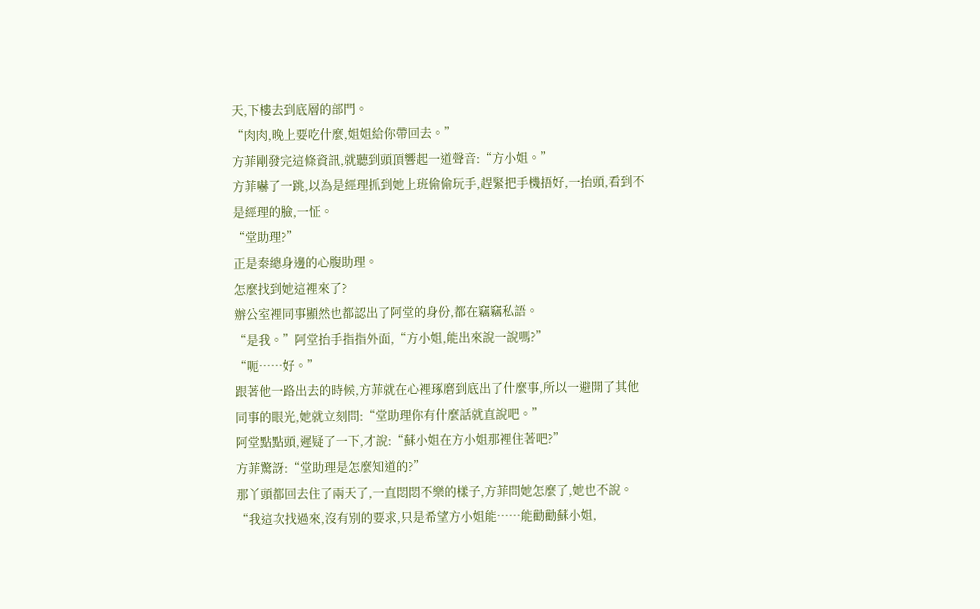天,下樓去到底層的部門。
“肉肉,晚上要吃什麼,姐姐給你帶回去。”
方菲剛發完這條資訊,就聽到頭頂響起一道聲音:“方小姐。”
方菲嚇了一跳,以為是經理抓到她上班偷偷玩手,趕緊把手機捂好,一抬頭,看到不是經理的臉,一怔。
“堂助理?”
正是秦總身邊的心腹助理。
怎麼找到她這裡來了?
辦公室裡同事顯然也都認出了阿堂的身份,都在竊竊私語。
“是我。”阿堂抬手指指外面,“方小姐,能出來說一說嗎?”
“呃……好。”
跟著他一路出去的時候,方菲就在心裡琢磨到底出了什麼事,所以一避開了其他同事的眼光,她就立刻問:“堂助理你有什麼話就直說吧。”
阿堂點點頭,遲疑了一下,才說:“蘇小姐在方小姐那裡住著吧?”
方菲驚訝:“堂助理是怎麼知道的?”
那丫頭都回去住了兩天了,一直悶悶不樂的樣子,方菲問她怎麼了,她也不說。
“我這次找過來,沒有別的要求,只是希望方小姐能……能勸勸蘇小姐,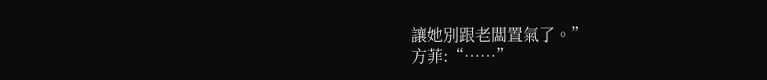讓她別跟老闆置氣了。”
方菲:“……”